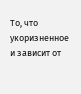То, что укоризненное и зависит от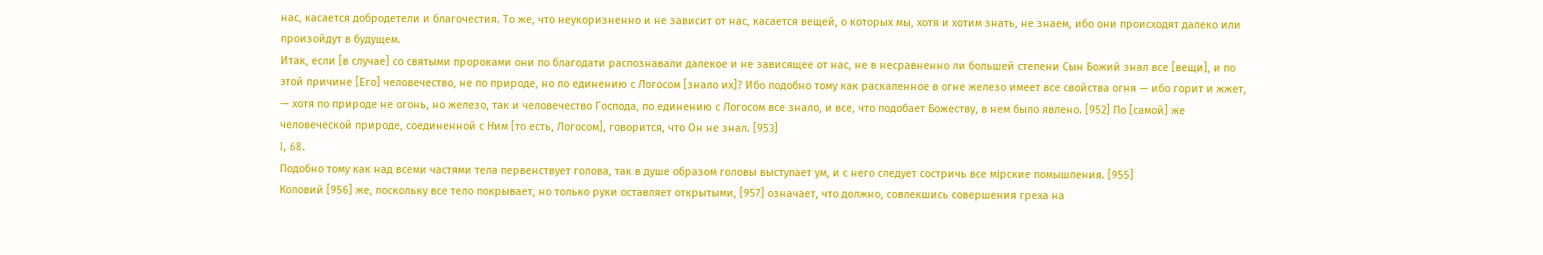нас, касается добродетели и благочестия. То же, что неукоризненно и не зависит от нас, касается вещей, о которых мы, хотя и хотим знать, не знаем, ибо они происходят далеко или произойдут в будущем.
Итак, если [в случае] со святыми пророками они по благодати распознавали далекое и не зависящее от нас, не в несравненно ли большей степени Сын Божий знал все [вещи], и по этой причине [Его] человечество, не по природе, но по единению с Логосом [знало их]? Ибо подобно тому как раскаленное в огне железо имеет все свойства огня — ибо горит и жжет, — хотя по природе не огонь, но железо, так и человечество Господа, по единению с Логосом все знало, и все, что подобает Божеству, в нем было явлено. [952] По [самой] же человеческой природе, соединенной с Ним [то есть, Логосом], говорится, что Он не знал. [953]
I, 68.
Подобно тому как над всеми частями тела первенствует голова, так в душе образом головы выступает ум, и с него следует состричь все мірские помышления. [955]
Коловий [956] же, поскольку все тело покрывает, но только руки оставляет открытыми, [957] означает, что должно, совлекшись совершения греха на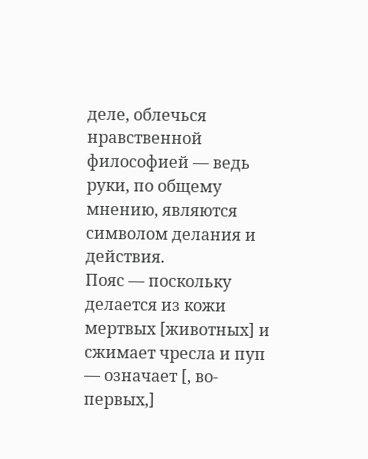деле, облечься нравственной философией — ведь руки, по общему мнению, являются символом делания и действия.
Пояс — поскольку делается из кожи мертвых [животных] и сжимает чресла и пуп — означает [, во-первых,]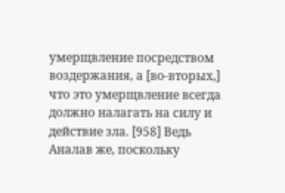умерщвление посредством воздержания, а [во-вторых,] что это умерщвление всегда должно налагать на силу и действие зла. [958] Ведь
Аналав же, поскольку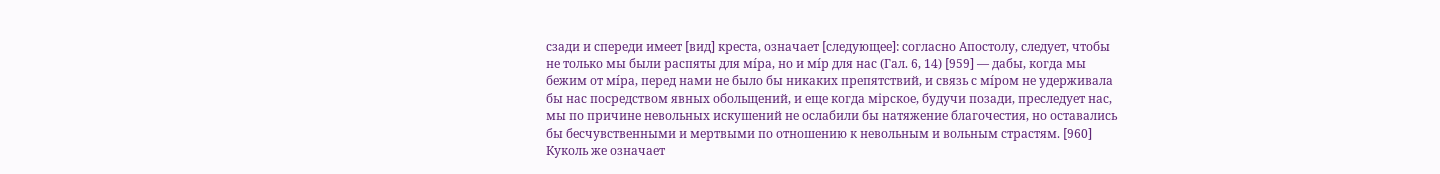сзади и спереди имеет [вид] креста, означает [следующее]: согласно Апостолу, следует, чтобы не только мы были распяты для мíра, но и мíр для нас (Гал. 6, 14) [959] — дабы, когда мы бежим от мíра, перед нами не было бы никаких препятствий, и связь с мíром не удерживала бы нас посредством явных обольщений, и еще когда мірское, будучи позади, преследует нас, мы по причине невольных искушений не ослабили бы натяжение благочестия, но оставались бы бесчувственными и мертвыми по отношению к невольным и вольным страстям. [960]
Куколь же означает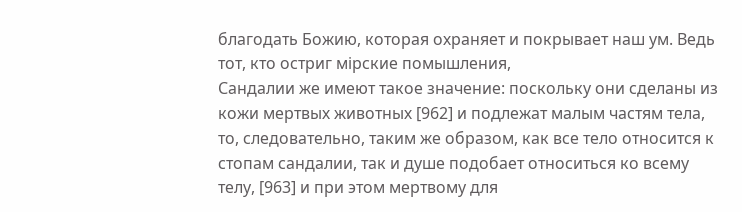благодать Божию, которая охраняет и покрывает наш ум. Ведь тот, кто остриг мірские помышления,
Сандалии же имеют такое значение: поскольку они сделаны из кожи мертвых животных [962] и подлежат малым частям тела, то, следовательно, таким же образом, как все тело относится к стопам сандалии, так и душе подобает относиться ко всему телу, [963] и при этом мертвому для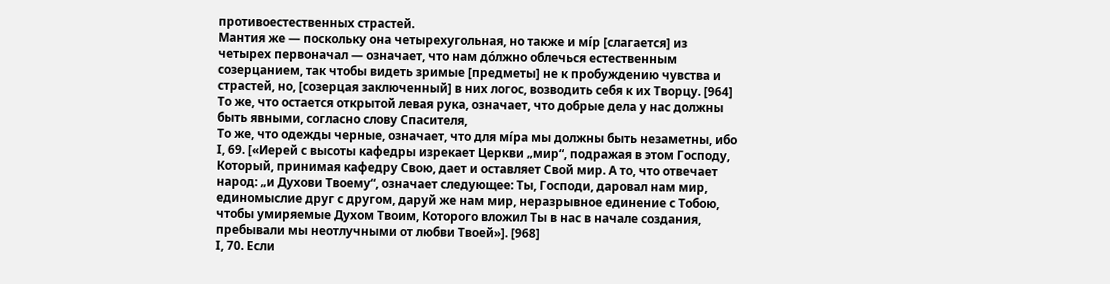противоестественных страстей.
Мантия же — поскольку она четырехугольная, но также и мíр [слагается] из четырех первоначал — означает, что нам до́лжно облечься естественным созерцанием, так чтобы видеть зримые [предметы] не к пробуждению чувства и страстей, но, [созерцая заключенный] в них логос, возводить себя к их Творцу. [964] То же, что остается открытой левая рука, означает, что добрые дела у нас должны быть явными, согласно слову Спасителя,
То же, что одежды черные, означает, что для мíра мы должны быть незаметны, ибо
I, 69. [«Иерей с высоты кафедры изрекает Церкви „мир“, подражая в этом Господу, Который, принимая кафедру Свою, дает и оставляет Свой мир. А то, что отвечает народ: „и Духови Твоему“, означает следующее: Ты, Господи, даровал нам мир, единомыслие друг с другом, даруй же нам мир, неразрывное единение с Тобою, чтобы умиряемые Духом Твоим, Которого вложил Ты в нас в начале создания, пребывали мы неотлучными от любви Твоей»]. [968]
I, 70. Если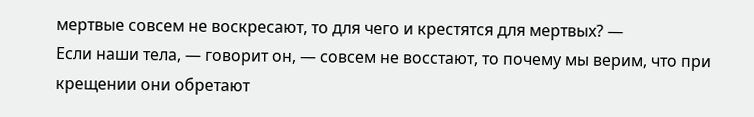мертвые совсем не воскресают, то для чего и крестятся для мертвых? —
Если наши тела, — говорит он, — совсем не восстают, то почему мы верим, что при крещении они обретают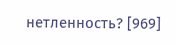нетленность? [969]